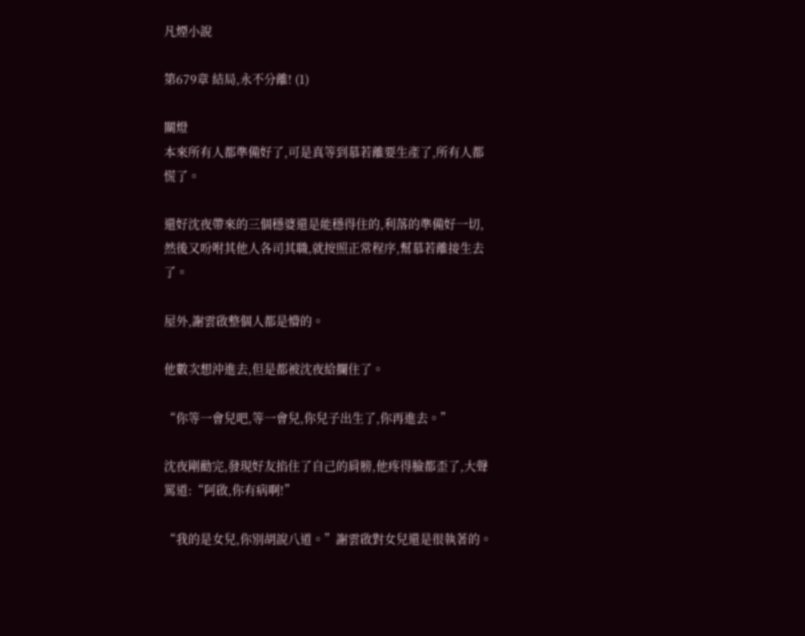凡煙小說

第679章 結局,永不分離! (1)

關燈
本來所有人都準備好了,可是真等到慕若離要生產了,所有人都慌了。

還好沈夜帶來的三個穩婆還是能穩得住的,利落的準備好一切,然後又吩咐其他人各司其職,就按照正常程序,幫慕若離接生去了。

屋外,謝雲啟整個人都是懵的。

他數次想沖進去,但是都被沈夜給攔住了。

“你等一會兒吧,等一會兒,你兒子出生了,你再進去。”

沈夜剛勸完,發現好友掐住了自己的肩膀,他疼得臉都歪了,大聲罵道:“阿啟,你有病啊!”

“我的是女兒,你別胡說八道。”謝雲啟對女兒還是很執著的。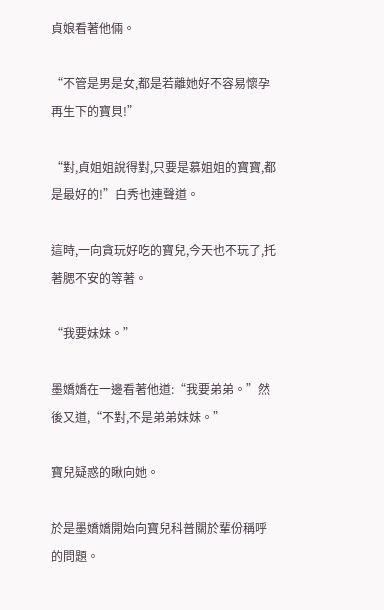貞娘看著他倆。

“不管是男是女,都是若離她好不容易懷孕再生下的寶貝!”

“對,貞姐姐說得對,只要是慕姐姐的寶寶,都是最好的!”白秀也連聲道。

這時,一向貪玩好吃的寶兒,今天也不玩了,托著腮不安的等著。

“我要妹妹。”

墨嬌嬌在一邊看著他道:“我要弟弟。”然後又道,“不對,不是弟弟妹妹。”

寶兒疑惑的瞅向她。

於是墨嬌嬌開始向寶兒科普關於輩份稱呼的問題。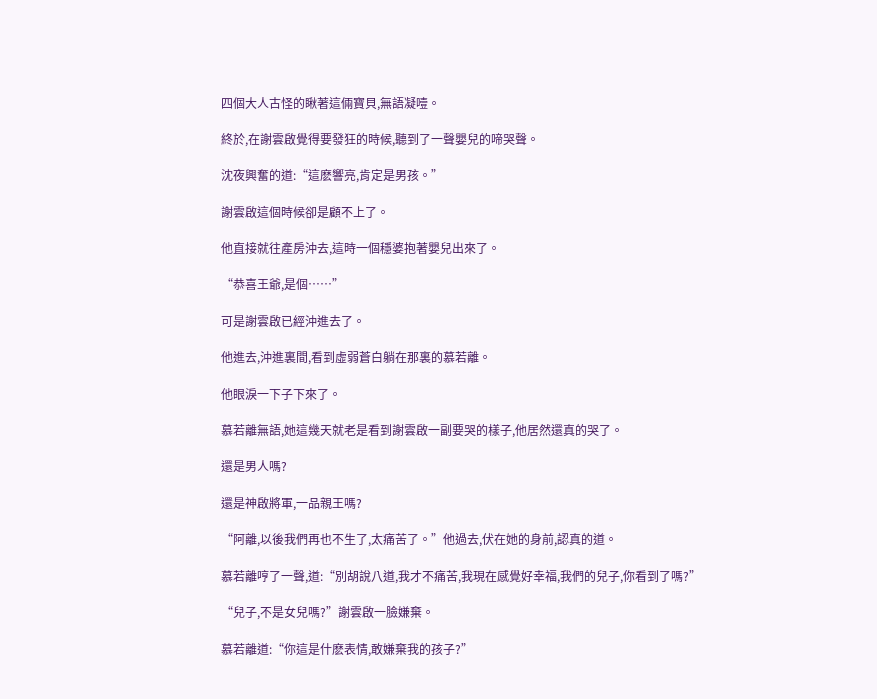四個大人古怪的瞅著這倆寶貝,無語凝噎。

終於,在謝雲啟覺得要發狂的時候,聽到了一聲嬰兒的啼哭聲。

沈夜興奮的道:“這麽響亮,肯定是男孩。”

謝雲啟這個時候卻是顧不上了。

他直接就往產房沖去,這時一個穩婆抱著嬰兒出來了。

“恭喜王爺,是個……”

可是謝雲啟已經沖進去了。

他進去,沖進裏間,看到虛弱蒼白躺在那裏的慕若離。

他眼淚一下子下來了。

慕若離無語,她這幾天就老是看到謝雲啟一副要哭的樣子,他居然還真的哭了。

還是男人嗎?

還是神啟將軍,一品親王嗎?

“阿離,以後我們再也不生了,太痛苦了。”他過去,伏在她的身前,認真的道。

慕若離哼了一聲,道:“別胡說八道,我才不痛苦,我現在感覺好幸福,我們的兒子,你看到了嗎?”

“兒子,不是女兒嗎?”謝雲啟一臉嫌棄。

慕若離道:“你這是什麽表情,敢嫌棄我的孩子?”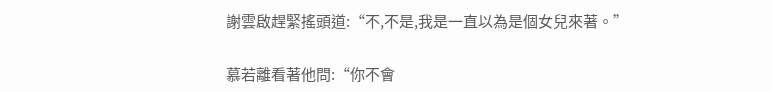謝雲啟趕緊搖頭道:“不,不是,我是一直以為是個女兒來著。”

慕若離看著他問:“你不會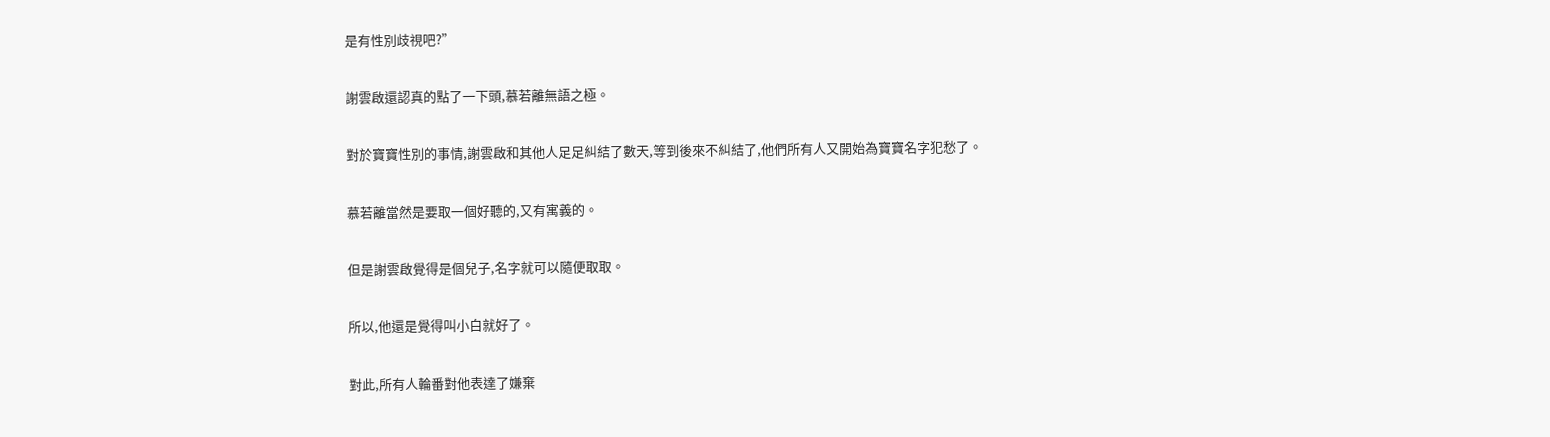是有性別歧視吧?”

謝雲啟還認真的點了一下頭,慕若離無語之極。

對於寶寶性別的事情,謝雲啟和其他人足足糾結了數天,等到後來不糾結了,他們所有人又開始為寶寶名字犯愁了。

慕若離當然是要取一個好聽的,又有寓義的。

但是謝雲啟覺得是個兒子,名字就可以隨便取取。

所以,他還是覺得叫小白就好了。

對此,所有人輪番對他表達了嫌棄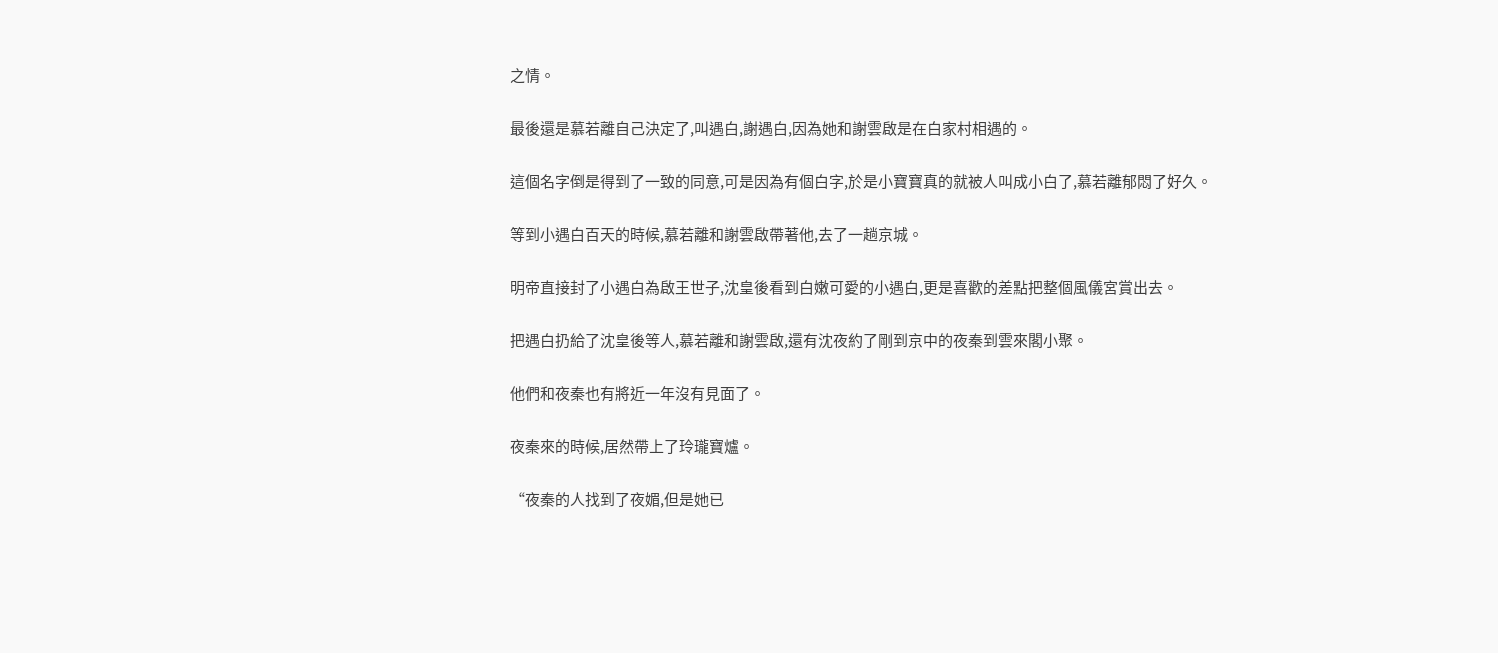之情。

最後還是慕若離自己決定了,叫遇白,謝遇白,因為她和謝雲啟是在白家村相遇的。

這個名字倒是得到了一致的同意,可是因為有個白字,於是小寶寶真的就被人叫成小白了,慕若離郁悶了好久。

等到小遇白百天的時候,慕若離和謝雲啟帶著他,去了一趟京城。

明帝直接封了小遇白為啟王世子,沈皇後看到白嫩可愛的小遇白,更是喜歡的差點把整個風儀宮賞出去。

把遇白扔給了沈皇後等人,慕若離和謝雲啟,還有沈夜約了剛到京中的夜秦到雲來閣小聚。

他們和夜秦也有將近一年沒有見面了。

夜秦來的時候,居然帶上了玲瓏寶爐。

“夜秦的人找到了夜媚,但是她已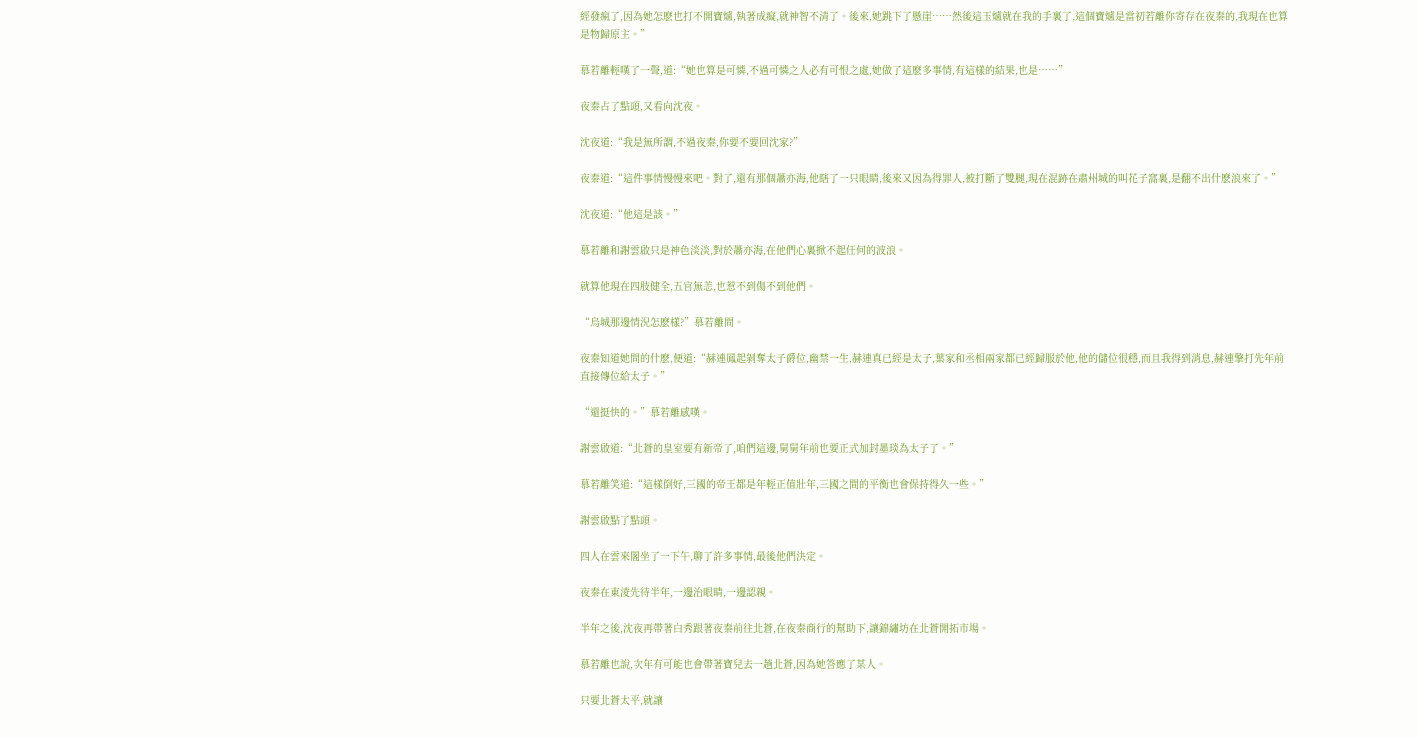經發瘋了,因為她怎麽也打不開寶爐,執著成癡,就神智不清了。後來,她跳下了懸崖……然後這玉爐就在我的手裏了,這個寶爐是當初若離你寄存在夜秦的,我現在也算是物歸原主。”

慕若離輕嘆了一聲,道:“她也算是可憐,不過可憐之人必有可恨之處,她做了這麽多事情,有這樣的結果,也是……”

夜秦占了點頭,又看向沈夜。

沈夜道:“我是無所謂,不過夜秦,你要不要回沈家?”

夜秦道:“這件事情慢慢來吧。對了,還有那個蕭亦海,他瞎了一只眼睛,後來又因為得罪人,被打斷了雙腿,現在混跡在肅州城的叫花子窩裏,是翻不出什麽浪來了。”

沈夜道:“他這是該。”

慕若離和謝雲啟只是神色淡淡,對於蕭亦海,在他們心裏掀不起任何的波浪。

就算他現在四肢健全,五官無恙,也惹不到傷不到他們。

“烏城那邊情況怎麽樣?”慕若離問。

夜秦知道她問的什麽,便道:“赫連鳳起剝奪太子爵位,幽禁一生,赫連真已經是太子,葉家和丞相兩家都已經歸服於他,他的儲位很穩,而且我得到消息,赫連擎打先年前直接傳位給太子。”

“還挺快的。”慕若離感嘆。

謝雲啟道:“北蒼的皇室要有新帝了,咱們這邊,舅舅年前也要正式加封墨琰為太子了。”

慕若離笑道:“這樣倒好,三國的帝王都是年輕正值壯年,三國之間的平衡也會保持得久一些。”

謝雲啟點了點頭。

四人在雲來閣坐了一下午,聊了許多事情,最後他們決定。

夜秦在東淩先待半年,一邊治眼睛,一邊認親。

半年之後,沈夜再帶著白秀跟著夜秦前往北蒼,在夜秦商行的幫助下,讓錦繡坊在北蒼開拓市場。

慕若離也說,次年有可能也會帶著寶兒去一趟北蒼,因為她答應了某人。

只要北蒼太平,就讓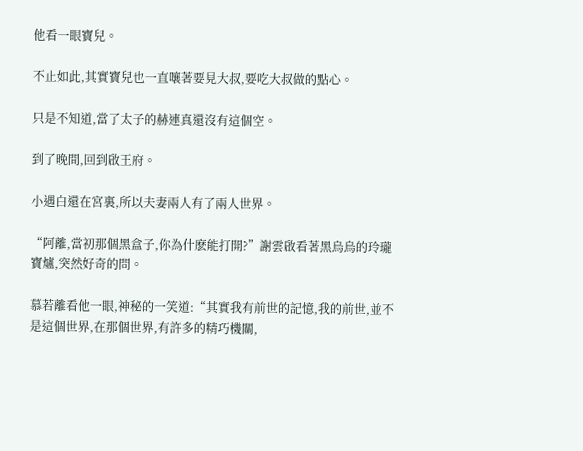他看一眼寶兒。

不止如此,其實寶兒也一直嚷著要見大叔,要吃大叔做的點心。

只是不知道,當了太子的赫連真還沒有這個空。

到了晚間,回到啟王府。

小遇白還在宮裏,所以夫妻兩人有了兩人世界。

“阿離,當初那個黑盒子,你為什麽能打開?”謝雲啟看著黑烏烏的玲瓏寶爐,突然好奇的問。

慕若離看他一眼,神秘的一笑道:“其實我有前世的記憶,我的前世,並不是這個世界,在那個世界,有許多的精巧機關,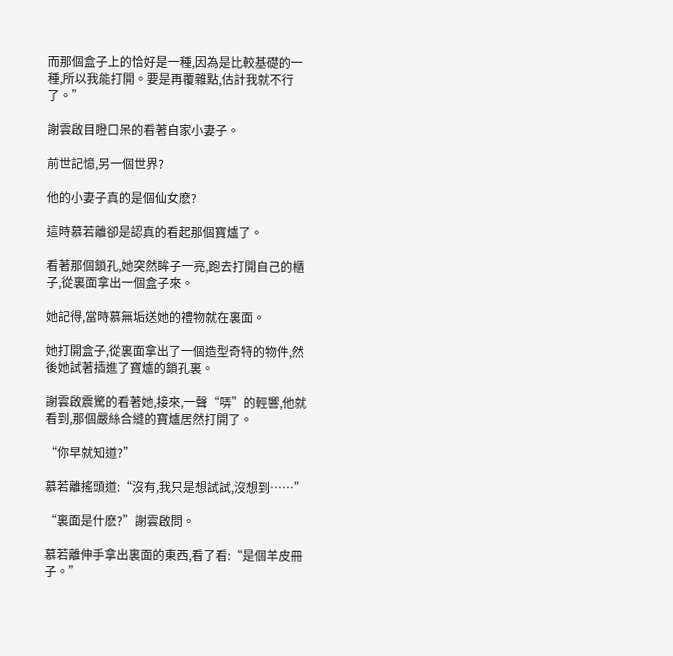而那個盒子上的恰好是一種,因為是比較基礎的一種,所以我能打開。要是再覆雜點,估計我就不行了。”

謝雲啟目瞪口呆的看著自家小妻子。

前世記憶,另一個世界?

他的小妻子真的是個仙女麽?

這時慕若離卻是認真的看起那個寶爐了。

看著那個鎖孔,她突然眸子一亮,跑去打開自己的櫃子,從裏面拿出一個盒子來。

她記得,當時慕無垢送她的禮物就在裏面。

她打開盒子,從裏面拿出了一個造型奇特的物件,然後她試著插進了寶爐的鎖孔裏。

謝雲啟震驚的看著她,接來,一聲“哢”的輕響,他就看到,那個嚴絲合縫的寶爐居然打開了。

“你早就知道?”

慕若離搖頭道:“沒有,我只是想試試,沒想到……”

“裏面是什麽?”謝雲啟問。

慕若離伸手拿出裏面的東西,看了看:“是個羊皮冊子。”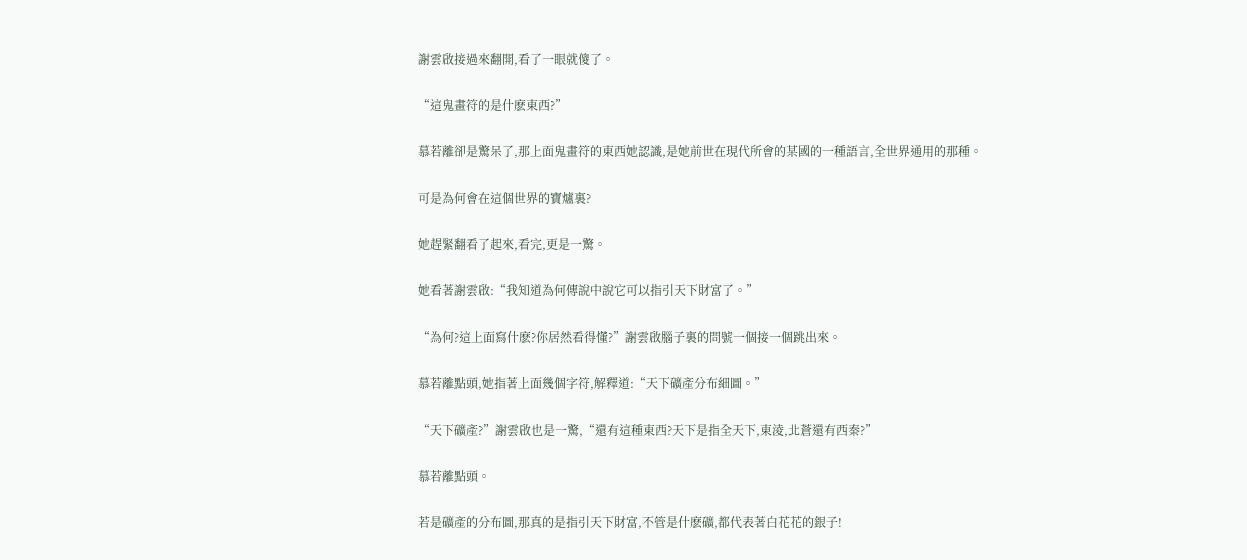謝雲啟接過來翻開,看了一眼就傻了。

“這鬼畫符的是什麽東西?”

慕若離卻是驚呆了,那上面鬼畫符的東西她認識,是她前世在現代所會的某國的一種語言,全世界通用的那種。

可是為何會在這個世界的寶爐裏?

她趕緊翻看了起來,看完,更是一驚。

她看著謝雲啟:“我知道為何傳說中說它可以指引天下財富了。”

“為何?這上面寫什麽?你居然看得懂?”謝雲啟腦子裏的問號一個接一個跳出來。

慕若離點頭,她指著上面幾個字符,解釋道:“天下礦產分布細圖。”

“天下礦產?”謝雲啟也是一驚,“還有這種東西?天下是指全天下,東淩,北蒼還有西秦?”

慕若離點頭。

若是礦產的分布圖,那真的是指引天下財富,不管是什麽礦,都代表著白花花的銀子!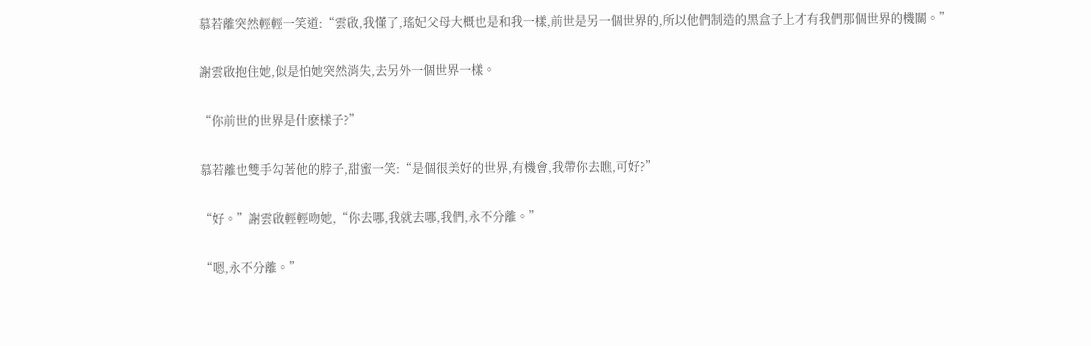慕若離突然輕輕一笑道:“雲啟,我懂了,瑤妃父母大概也是和我一樣,前世是另一個世界的,所以他們制造的黑盒子上才有我們那個世界的機關。”

謝雲啟抱住她,似是怕她突然消失,去另外一個世界一樣。

“你前世的世界是什麽樣子?”

慕若離也雙手勾著他的脖子,甜蜜一笑:“是個很美好的世界,有機會,我帶你去瞧,可好?”

“好。”謝雲啟輕輕吻她,“你去哪,我就去哪,我們,永不分離。”

“嗯,永不分離。”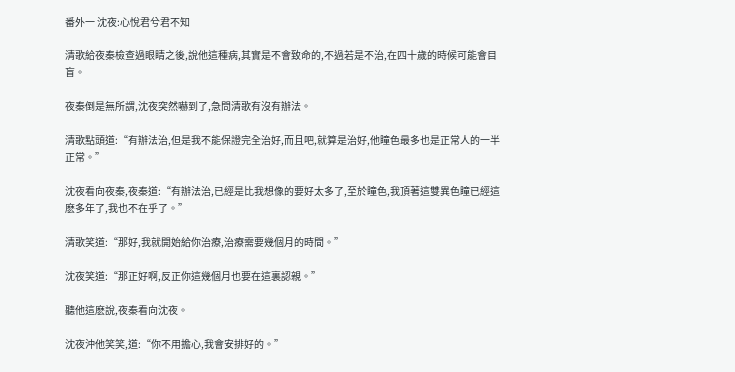番外一 沈夜:心悅君兮君不知

清歌給夜秦檢查過眼睛之後,說他這種病,其實是不會致命的,不過若是不治,在四十歲的時候可能會目盲。

夜秦倒是無所謂,沈夜突然嚇到了,急問清歌有沒有辦法。

清歌點頭道:“有辦法治,但是我不能保證完全治好,而且吧,就算是治好,他瞳色最多也是正常人的一半正常。”

沈夜看向夜秦,夜秦道:“有辦法治,已經是比我想像的要好太多了,至於瞳色,我頂著這雙異色瞳已經這麽多年了,我也不在乎了。”

清歌笑道:“那好,我就開始給你治療,治療需要幾個月的時間。”

沈夜笑道:“那正好啊,反正你這幾個月也要在這裏認親。”

聽他這麽說,夜秦看向沈夜。

沈夜沖他笑笑,道:“你不用擔心,我會安排好的。”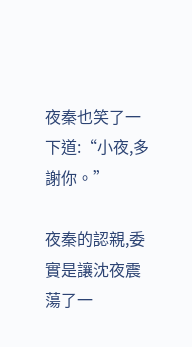夜秦也笑了一下道:“小夜,多謝你。”

夜秦的認親,委實是讓沈夜震蕩了一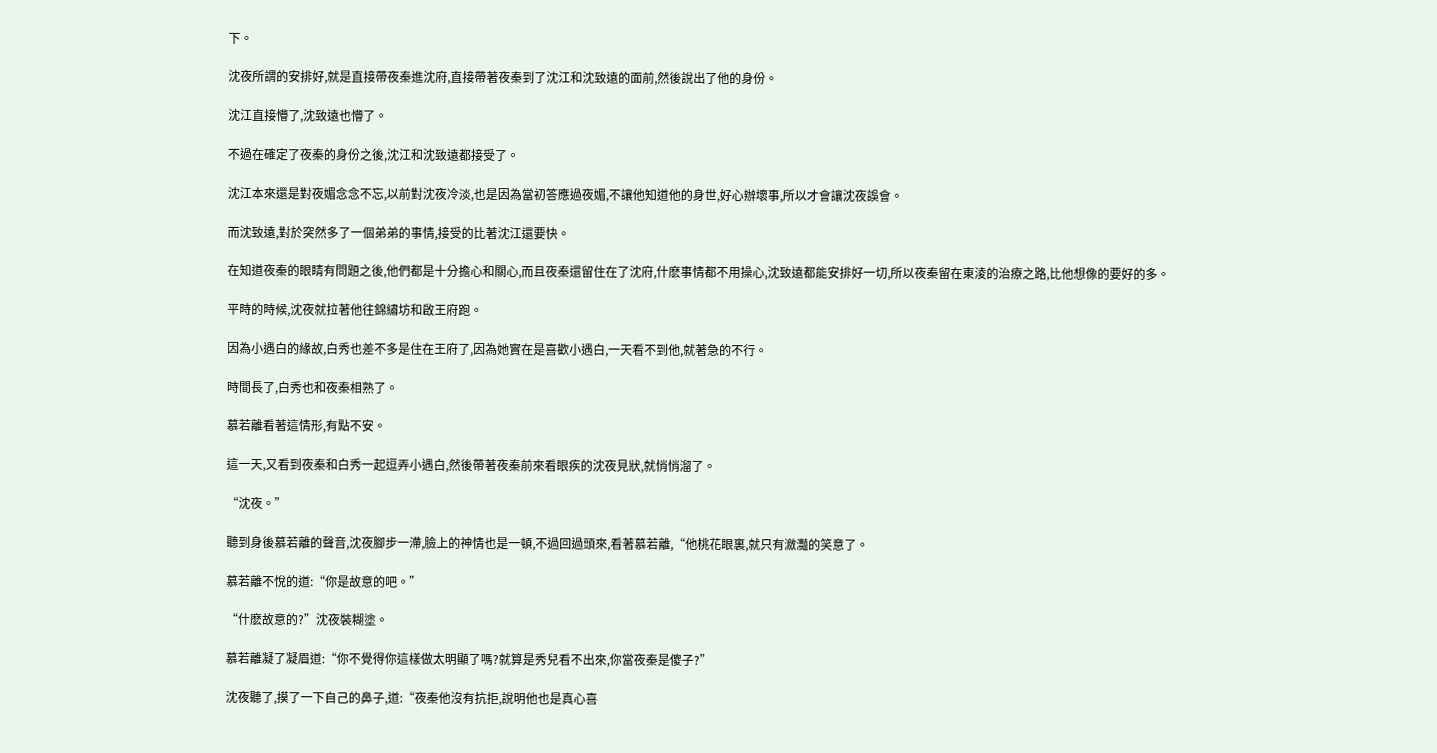下。

沈夜所謂的安排好,就是直接帶夜秦進沈府,直接帶著夜秦到了沈江和沈致遠的面前,然後說出了他的身份。

沈江直接懵了,沈致遠也懵了。

不過在確定了夜秦的身份之後,沈江和沈致遠都接受了。

沈江本來還是對夜媚念念不忘,以前對沈夜冷淡,也是因為當初答應過夜媚,不讓他知道他的身世,好心辦壞事,所以才會讓沈夜誤會。

而沈致遠,對於突然多了一個弟弟的事情,接受的比著沈江還要快。

在知道夜秦的眼睛有問題之後,他們都是十分擔心和關心,而且夜秦還留住在了沈府,什麽事情都不用操心,沈致遠都能安排好一切,所以夜秦留在東淩的治療之路,比他想像的要好的多。

平時的時候,沈夜就拉著他往錦繡坊和啟王府跑。

因為小遇白的緣故,白秀也差不多是住在王府了,因為她實在是喜歡小遇白,一天看不到他,就著急的不行。

時間長了,白秀也和夜秦相熟了。

慕若離看著這情形,有點不安。

這一天,又看到夜秦和白秀一起逗弄小遇白,然後帶著夜秦前來看眼疾的沈夜見狀,就悄悄溜了。

“沈夜。”

聽到身後慕若離的聲音,沈夜腳步一滯,臉上的神情也是一頓,不過回過頭來,看著慕若離,“他桃花眼裏,就只有瀲灩的笑意了。

慕若離不悅的道:“你是故意的吧。”

“什麽故意的?”沈夜裝糊塗。

慕若離凝了凝眉道:“你不覺得你這樣做太明顯了嗎?就算是秀兒看不出來,你當夜秦是傻子?”

沈夜聽了,摸了一下自己的鼻子,道:“夜秦他沒有抗拒,說明他也是真心喜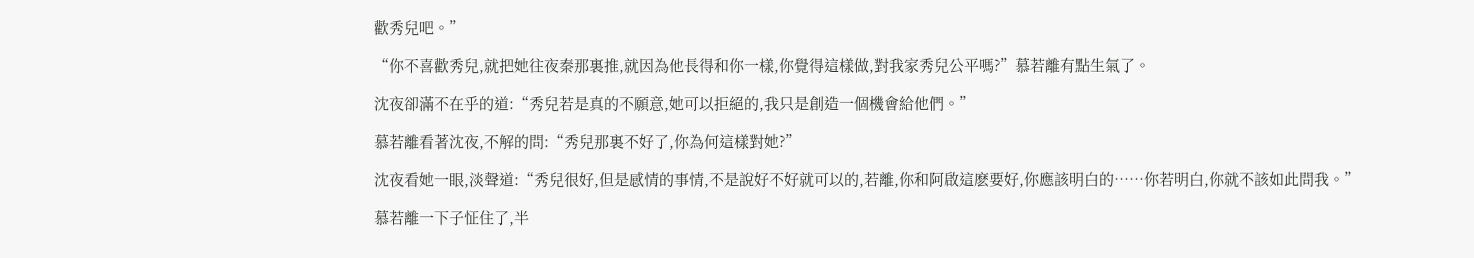歡秀兒吧。”

“你不喜歡秀兒,就把她往夜秦那裏推,就因為他長得和你一樣,你覺得這樣做,對我家秀兒公平嗎?”慕若離有點生氣了。

沈夜卻滿不在乎的道:“秀兒若是真的不願意,她可以拒絕的,我只是創造一個機會給他們。”

慕若離看著沈夜,不解的問:“秀兒那裏不好了,你為何這樣對她?”

沈夜看她一眼,淡聲道:“秀兒很好,但是感情的事情,不是說好不好就可以的,若離,你和阿啟這麽要好,你應該明白的……你若明白,你就不該如此問我。”

慕若離一下子怔住了,半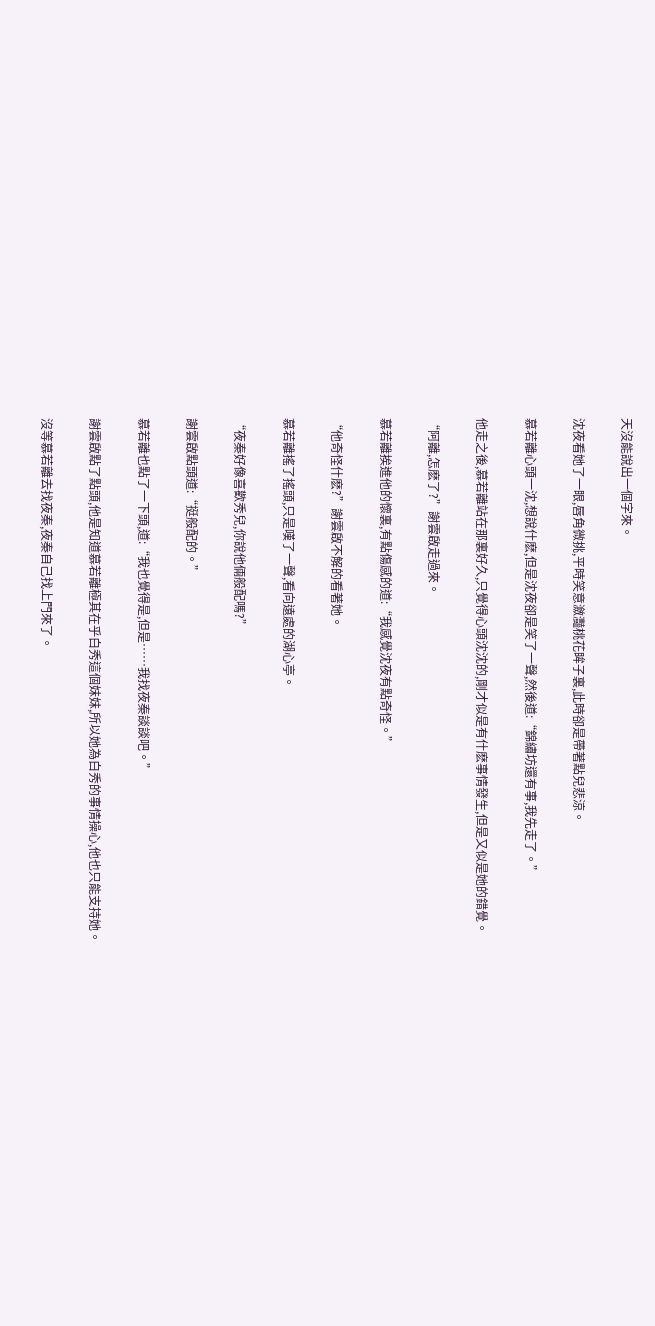天沒能說出一個字來。

沈夜看她了一眼,唇角微挑,平時笑意瀲灩桃花眸子裏,此時卻是帶著點兒悲涼。

慕若離心頭一沈,想說什麽,但是沈夜卻是笑了一聲,然後道:“錦繡坊還有事,我先走了。”

他走之後,慕若離站在那裏好久,只覺得心頭沈沈的,剛才似是有什麽事情發生,但是又似是她的錯覺。

“阿離,怎麽了?”謝雲啟走過來。

慕若離挨進他的懷裏,有點傷感的道:“我感覺沈夜有點奇怪。”

“他奇怪什麽?”謝雲啟不解的看著她。

慕若離搖了搖頭,只是嘆了一聲,看向遠處的湖心亭。

“夜秦好像喜歡秀兒,你說他倆般配嗎?”

謝雲啟點頭道:“挺般配的。”

慕若離也點了一下頭,道:“我也覺得是,但是……我找夜秦談談吧。”

謝雲啟點了點頭,他是知道慕若離極其在乎白秀這個妹妹,所以她為白秀的事情操心,他也只能支持她。

沒等慕若離去找夜秦,夜秦自己找上門來了。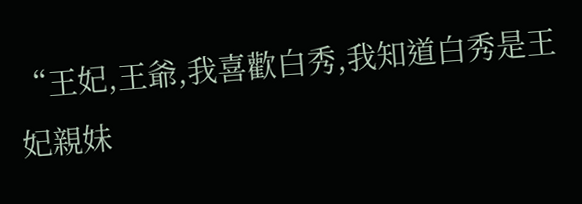“王妃,王爺,我喜歡白秀,我知道白秀是王妃親妹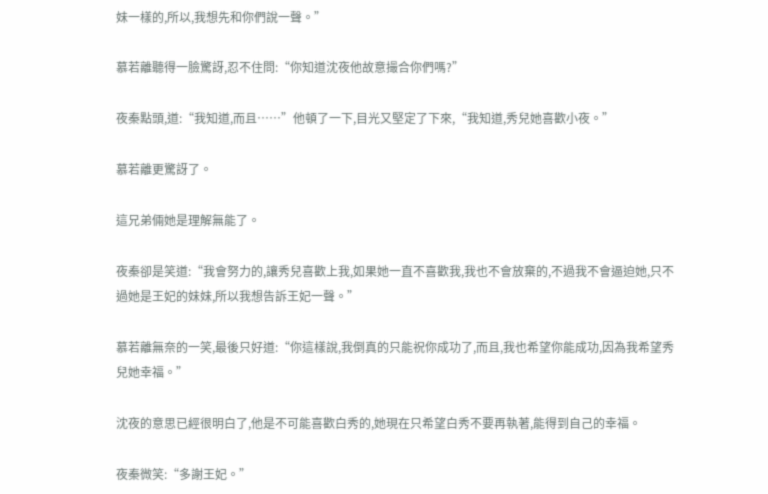妹一樣的,所以,我想先和你們說一聲。”

慕若離聽得一臉驚訝,忍不住問:“你知道沈夜他故意撮合你們嗎?”

夜秦點頭,道:“我知道,而且……”他頓了一下,目光又堅定了下來,“我知道,秀兒她喜歡小夜。”

慕若離更驚訝了。

這兄弟倆她是理解無能了。

夜秦卻是笑道:“我會努力的,讓秀兒喜歡上我,如果她一直不喜歡我,我也不會放棄的,不過我不會逼迫她,只不過她是王妃的妹妹,所以我想告訴王妃一聲。”

慕若離無奈的一笑,最後只好道:“你這樣說,我倒真的只能祝你成功了,而且,我也希望你能成功,因為我希望秀兒她幸福。”

沈夜的意思已經很明白了,他是不可能喜歡白秀的,她現在只希望白秀不要再執著,能得到自己的幸福。

夜秦微笑:“多謝王妃。”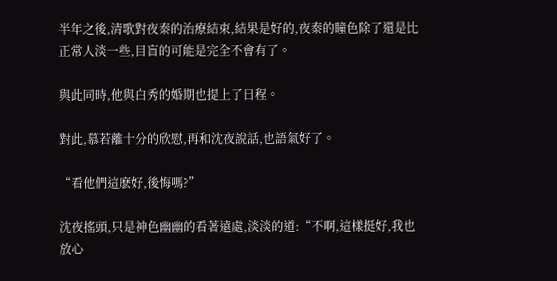半年之後,清歌對夜秦的治療結束,結果是好的,夜秦的瞳色除了還是比正常人淡一些,目盲的可能是完全不會有了。

與此同時,他與白秀的婚期也提上了日程。

對此,慕若離十分的欣慰,再和沈夜說話,也語氣好了。

“看他們這麽好,後悔嗎?”

沈夜搖頭,只是神色幽幽的看著遠處,淡淡的道:“不啊,這樣挺好,我也放心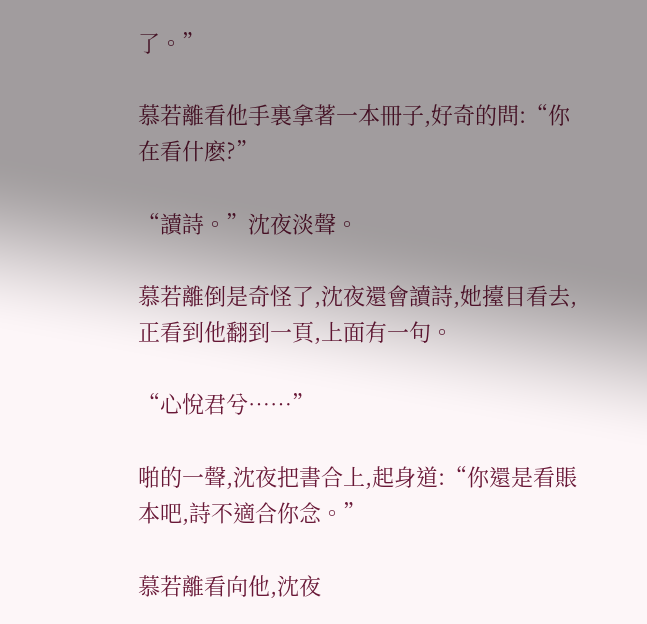了。”

慕若離看他手裏拿著一本冊子,好奇的問:“你在看什麽?”

“讀詩。”沈夜淡聲。

慕若離倒是奇怪了,沈夜還會讀詩,她擡目看去,正看到他翻到一頁,上面有一句。

“心悅君兮……”

啪的一聲,沈夜把書合上,起身道:“你還是看賬本吧,詩不適合你念。”

慕若離看向他,沈夜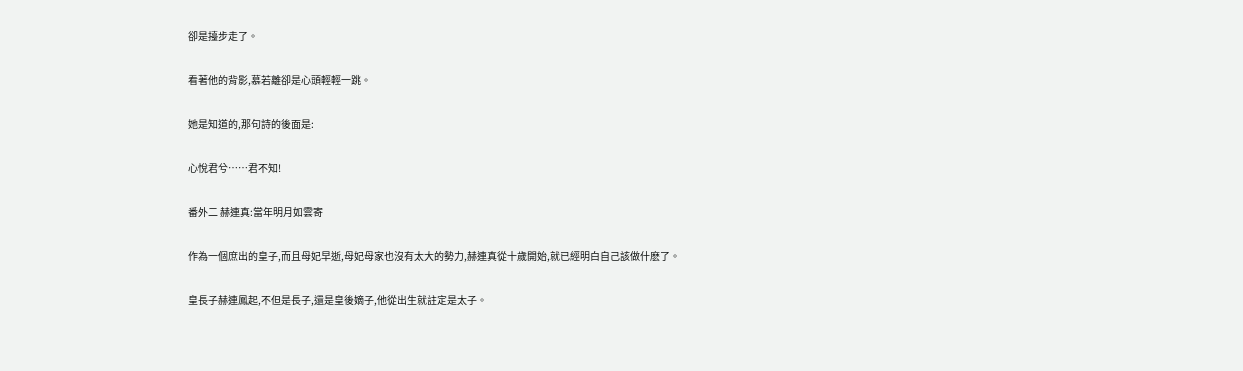卻是擡步走了。

看著他的背影,慕若離卻是心頭輕輕一跳。

她是知道的,那句詩的後面是:

心悅君兮……君不知!

番外二 赫連真:當年明月如雲寄

作為一個庶出的皇子,而且母妃早逝,母妃母家也沒有太大的勢力,赫連真從十歲開始,就已經明白自己該做什麽了。

皇長子赫連鳳起,不但是長子,還是皇後嫡子,他從出生就註定是太子。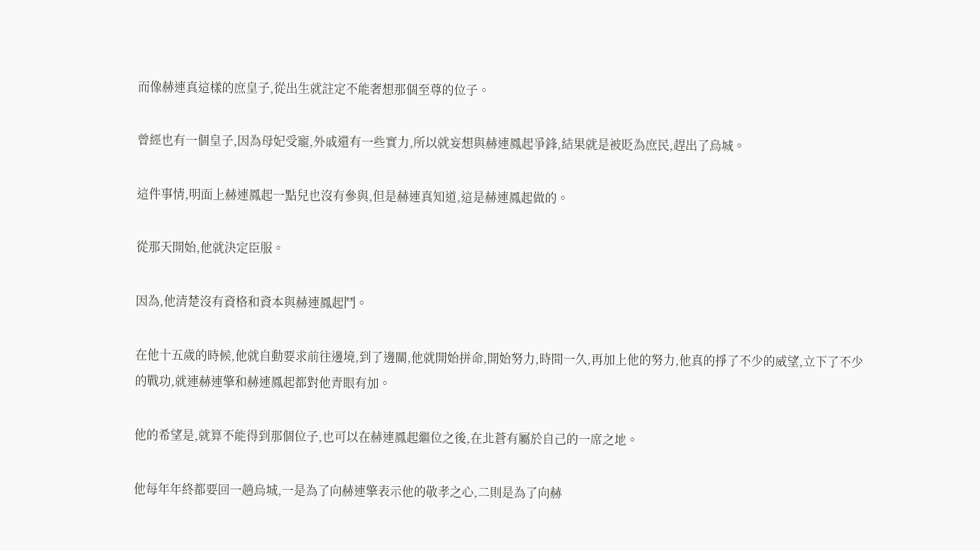而像赫連真這樣的庶皇子,從出生就註定不能奢想那個至尊的位子。

曾經也有一個皇子,因為母妃受寵,外戚還有一些實力,所以就妄想與赫連鳳起爭鋒,結果就是被貶為庶民,趕出了烏城。

這件事情,明面上赫連鳳起一點兒也沒有參與,但是赫連真知道,這是赫連鳳起做的。

從那天開始,他就決定臣服。

因為,他清楚沒有資格和資本與赫連鳳起鬥。

在他十五歲的時候,他就自動要求前往邊境,到了邊關,他就開始拼命,開始努力,時間一久,再加上他的努力,他真的掙了不少的威望,立下了不少的戰功,就連赫連擎和赫連鳳起都對他青眼有加。

他的希望是,就算不能得到那個位子,也可以在赫連鳳起繼位之後,在北蒼有屬於自己的一席之地。

他每年年終都要回一趟烏城,一是為了向赫連擎表示他的敬孝之心,二則是為了向赫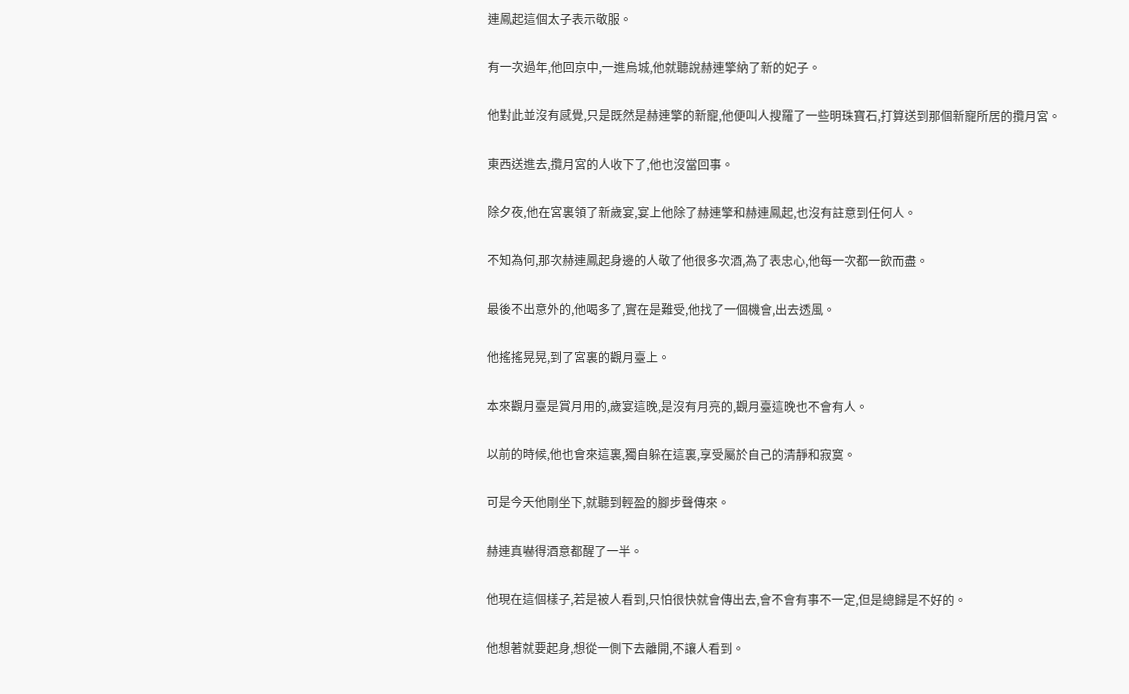連鳳起這個太子表示敬服。

有一次過年,他回京中,一進烏城,他就聽說赫連擎納了新的妃子。

他對此並沒有感覺,只是既然是赫連擎的新寵,他便叫人搜羅了一些明珠寶石,打算送到那個新寵所居的攬月宮。

東西送進去,攬月宮的人收下了,他也沒當回事。

除夕夜,他在宮裏領了新歲宴,宴上他除了赫連擎和赫連鳳起,也沒有註意到任何人。

不知為何,那次赫連鳳起身邊的人敬了他很多次酒,為了表忠心,他每一次都一飲而盡。

最後不出意外的,他喝多了,實在是難受,他找了一個機會,出去透風。

他搖搖晃晃,到了宮裏的觀月臺上。

本來觀月臺是賞月用的,歲宴這晚,是沒有月亮的,觀月臺這晚也不會有人。

以前的時候,他也會來這裏,獨自躲在這裏,享受屬於自己的清靜和寂寞。

可是今天他剛坐下,就聽到輕盈的腳步聲傳來。

赫連真嚇得酒意都醒了一半。

他現在這個樣子,若是被人看到,只怕很快就會傳出去,會不會有事不一定,但是總歸是不好的。

他想著就要起身,想從一側下去離開,不讓人看到。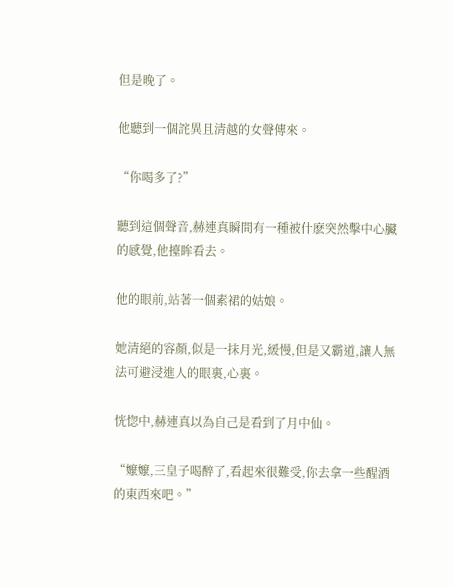但是晚了。

他聽到一個詫異且清越的女聲傳來。

“你喝多了?”

聽到這個聲音,赫連真瞬間有一種被什麽突然擊中心臟的感覺,他擡眸看去。

他的眼前,站著一個素裙的姑娘。

她清絕的容顏,似是一抹月光,緩慢,但是又霸道,讓人無法可避浸進人的眼裏,心裏。

恍惚中,赫連真以為自己是看到了月中仙。

“嬤嬤,三皇子喝醉了,看起來很難受,你去拿一些醒酒的東西來吧。”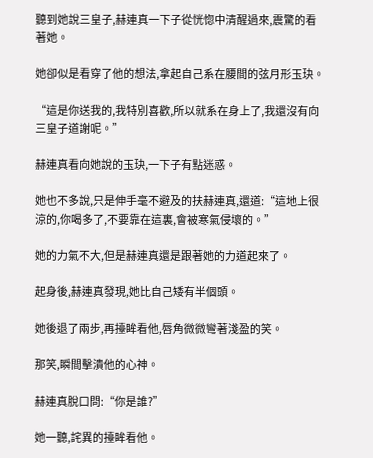聽到她說三皇子,赫連真一下子從恍惚中清醒過來,震驚的看著她。

她卻似是看穿了他的想法,拿起自己系在腰間的弦月形玉玦。

“這是你送我的,我特別喜歡,所以就系在身上了,我還沒有向三皇子道謝呢。”

赫連真看向她說的玉玦,一下子有點迷惑。

她也不多說,只是伸手毫不避及的扶赫連真,還道:“這地上很涼的,你喝多了,不要靠在這裏,會被寒氣侵壞的。”

她的力氣不大,但是赫連真還是跟著她的力道起來了。

起身後,赫連真發現,她比自己矮有半個頭。

她後退了兩步,再擡眸看他,唇角微微彎著淺盈的笑。

那笑,瞬間擊潰他的心神。

赫連真脫口問:“你是誰?”

她一聽,詫異的擡眸看他。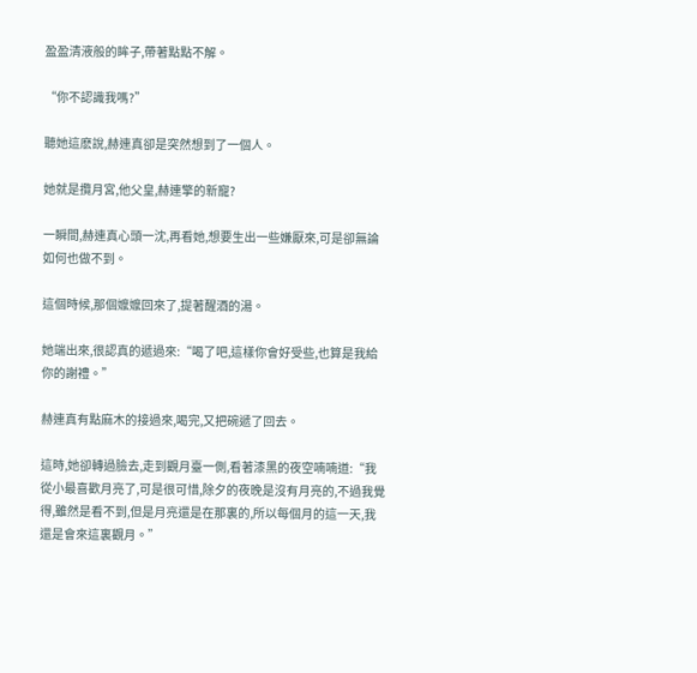盈盈清液般的眸子,帶著點點不解。

“你不認識我嗎?”

聽她這麽說,赫連真卻是突然想到了一個人。

她就是攬月宮,他父皇,赫連擎的新寵?

一瞬間,赫連真心頭一沈,再看她,想要生出一些嫌厭來,可是卻無論如何也做不到。

這個時候,那個嬤嬤回來了,提著醒酒的湯。

她端出來,很認真的遞過來:“喝了吧,這樣你會好受些,也算是我給你的謝禮。”

赫連真有點麻木的接過來,喝完,又把碗遞了回去。

這時,她卻轉過臉去,走到觀月臺一側,看著漆黑的夜空喃喃道:“我從小最喜歡月亮了,可是很可惜,除夕的夜晚是沒有月亮的,不過我覺得,雖然是看不到,但是月亮還是在那裏的,所以每個月的這一天,我還是會來這裏觀月。”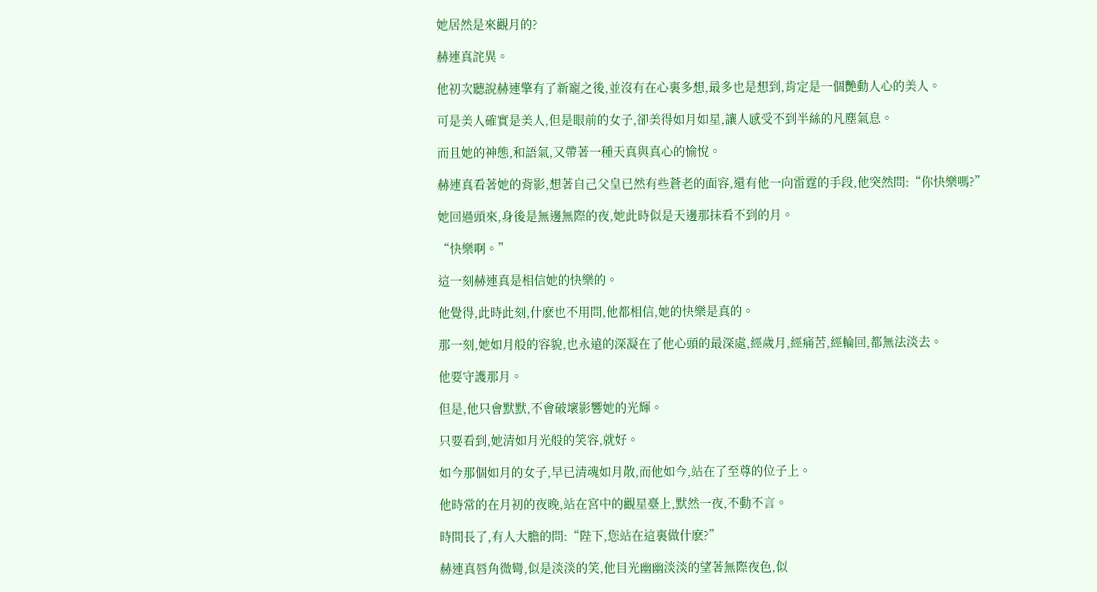她居然是來觀月的?

赫連真詫異。

他初次聽說赫連擎有了新寵之後,並沒有在心裏多想,最多也是想到,肯定是一個艷動人心的美人。

可是美人確實是美人,但是眼前的女子,卻美得如月如星,讓人感受不到半絲的凡塵氣息。

而且她的神態,和語氣,又帶著一種天真與真心的愉悅。

赫連真看著她的背影,想著自己父皇已然有些蒼老的面容,還有他一向雷霆的手段,他突然問:“你快樂嗎?”

她回過頭來,身後是無邊無際的夜,她此時似是天邊那抹看不到的月。

“快樂啊。”

這一刻赫連真是相信她的快樂的。

他覺得,此時此刻,什麽也不用問,他都相信,她的快樂是真的。

那一刻,她如月般的容貌,也永遠的深凝在了他心頭的最深處,經歲月,經痛苦,經輪回,都無法淡去。

他要守護那月。

但是,他只會默默,不會破壞影響她的光輝。

只要看到,她清如月光般的笑容,就好。

如今那個如月的女子,早已清魂如月散,而他如今,站在了至尊的位子上。

他時常的在月初的夜晚,站在宮中的觀星臺上,默然一夜,不動不言。

時間長了,有人大膽的問:“陛下,您站在這裏做什麽?”

赫連真唇角微彎,似是淡淡的笑,他目光幽幽淡淡的望著無際夜色,似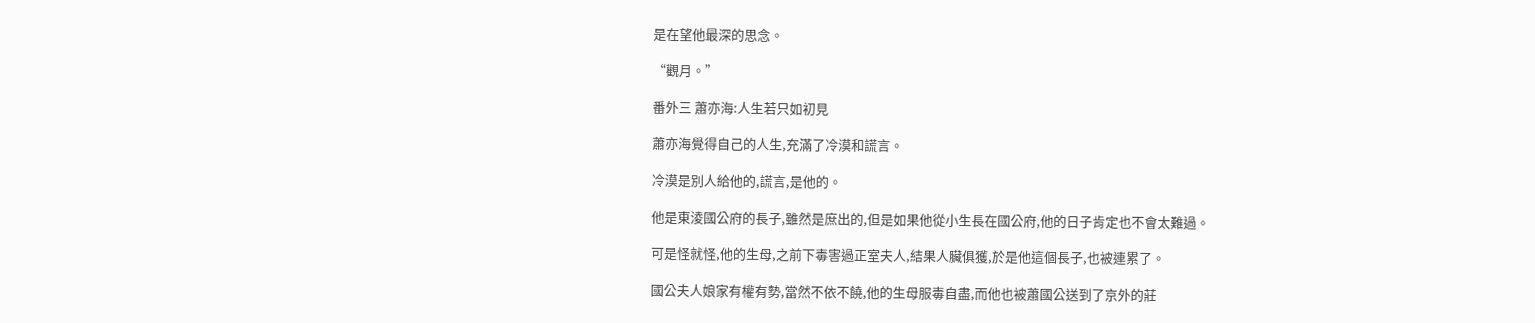是在望他最深的思念。

“觀月。”

番外三 蕭亦海:人生若只如初見

蕭亦海覺得自己的人生,充滿了冷漠和謊言。

冷漠是別人給他的,謊言,是他的。

他是東淩國公府的長子,雖然是庶出的,但是如果他從小生長在國公府,他的日子肯定也不會太難過。

可是怪就怪,他的生母,之前下毒害過正室夫人,結果人臟俱獲,於是他這個長子,也被連累了。

國公夫人娘家有權有勢,當然不依不饒,他的生母服毒自盡,而他也被蕭國公送到了京外的莊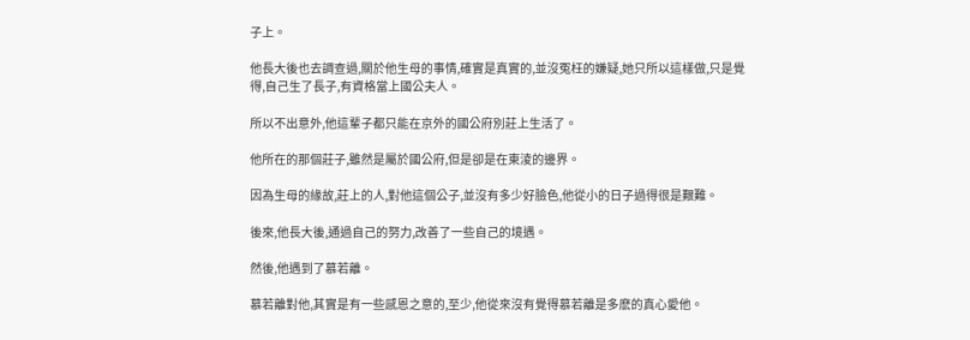子上。

他長大後也去調查過,關於他生母的事情,確實是真實的,並沒冤枉的嫌疑,她只所以這樣做,只是覺得,自己生了長子,有資格當上國公夫人。

所以不出意外,他這輩子都只能在京外的國公府別莊上生活了。

他所在的那個莊子,雖然是屬於國公府,但是卻是在東淩的邊界。

因為生母的緣故,莊上的人,對他這個公子,並沒有多少好臉色,他從小的日子過得很是艱難。

後來,他長大後,通過自己的努力,改善了一些自己的境遇。

然後,他遇到了慕若離。

慕若離對他,其實是有一些感恩之意的,至少,他從來沒有覺得慕若離是多麽的真心愛他。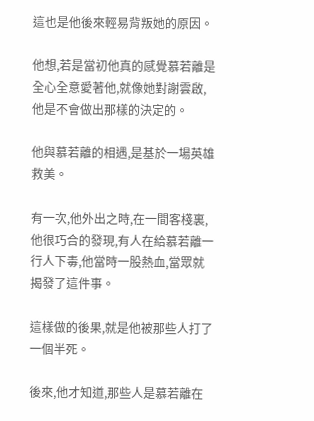這也是他後來輕易背叛她的原因。

他想,若是當初他真的感覺慕若離是全心全意愛著他,就像她對謝雲啟,他是不會做出那樣的決定的。

他與慕若離的相遇,是基於一場英雄救美。

有一次,他外出之時,在一間客棧裏,他很巧合的發現,有人在給慕若離一行人下毒,他當時一股熱血,當眾就揭發了這件事。

這樣做的後果,就是他被那些人打了一個半死。

後來,他才知道,那些人是慕若離在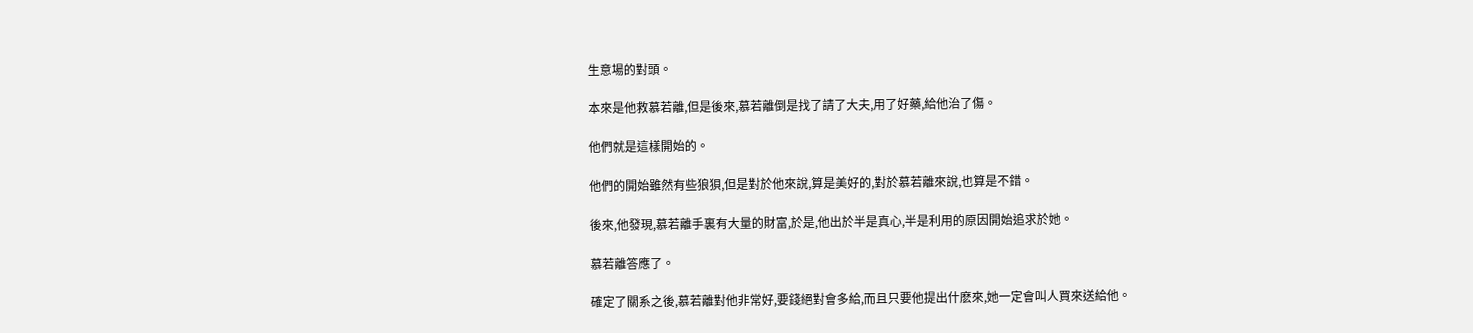生意場的對頭。

本來是他救慕若離,但是後來,慕若離倒是找了請了大夫,用了好藥,給他治了傷。

他們就是這樣開始的。

他們的開始雖然有些狼狽,但是對於他來說,算是美好的,對於慕若離來說,也算是不錯。

後來,他發現,慕若離手裏有大量的財富,於是,他出於半是真心,半是利用的原因開始追求於她。

慕若離答應了。

確定了關系之後,慕若離對他非常好,要錢絕對會多給,而且只要他提出什麽來,她一定會叫人買來送給他。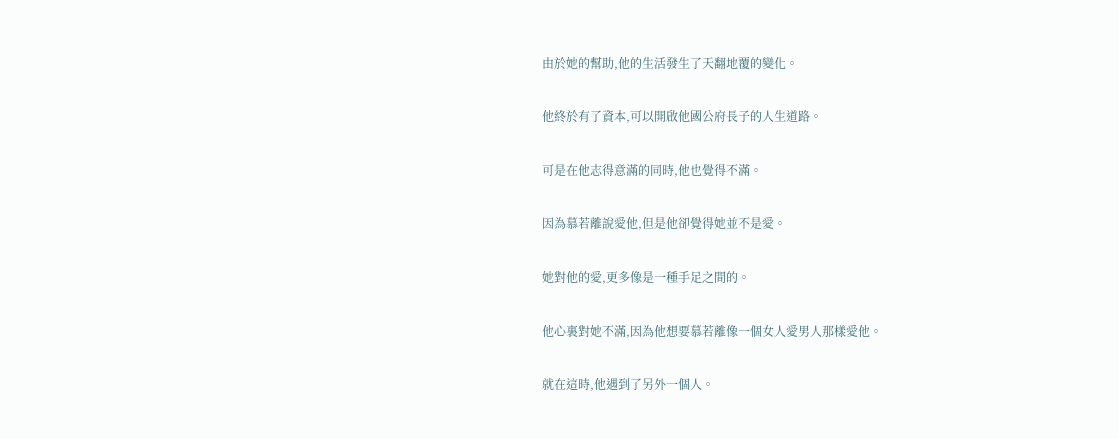由於她的幫助,他的生活發生了天翻地覆的變化。

他終於有了資本,可以開啟他國公府長子的人生道路。

可是在他志得意滿的同時,他也覺得不滿。

因為慕若離說愛他,但是他卻覺得她並不是愛。

她對他的愛,更多像是一種手足之間的。

他心裏對她不滿,因為他想要慕若離像一個女人愛男人那樣愛他。

就在這時,他遇到了另外一個人。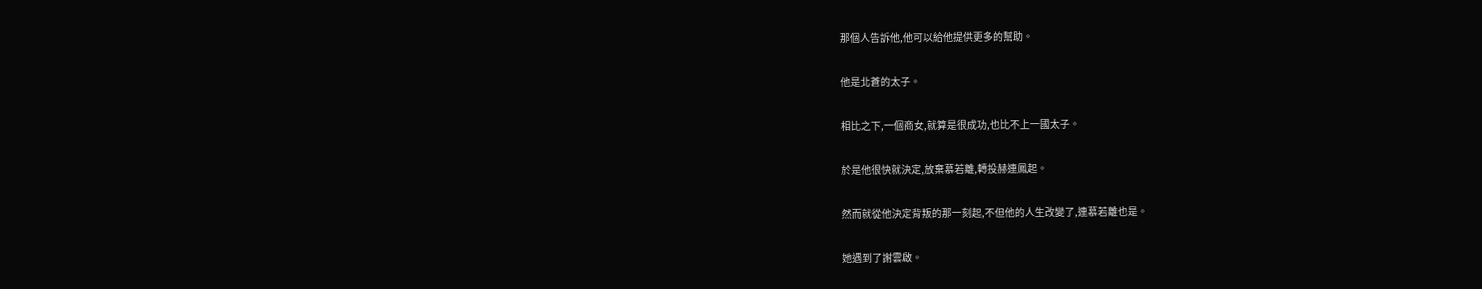那個人告訴他,他可以給他提供更多的幫助。

他是北蒼的太子。

相比之下,一個商女,就算是很成功,也比不上一國太子。

於是他很快就決定,放棄慕若離,轉投赫連鳳起。

然而就從他決定背叛的那一刻起,不但他的人生改變了,連慕若離也是。

她遇到了謝雲啟。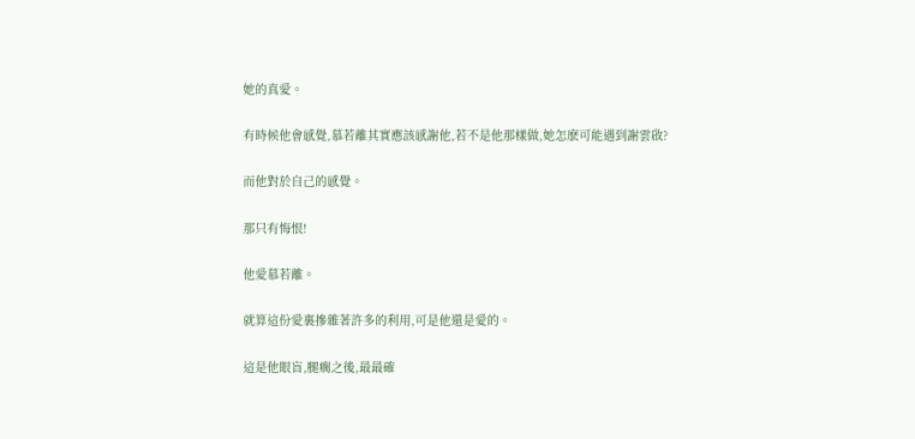她的真愛。

有時候他會感覺,慕若離其實應該感謝他,若不是他那樣做,她怎麽可能遇到謝雲啟?

而他對於自己的感覺。

那只有悔恨!

他愛慕若離。

就算這份愛裏摻雜著許多的利用,可是他還是愛的。

這是他眼盲,腿瘸之後,最最確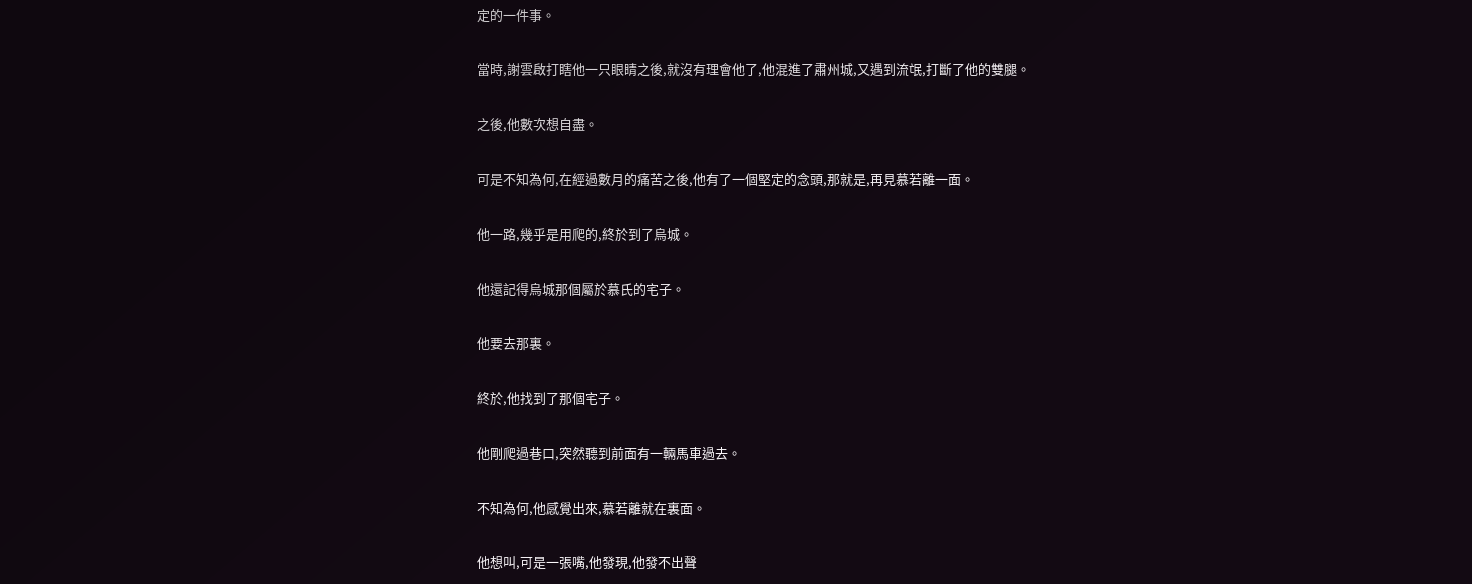定的一件事。

當時,謝雲啟打瞎他一只眼睛之後,就沒有理會他了,他混進了肅州城,又遇到流氓,打斷了他的雙腿。

之後,他數次想自盡。

可是不知為何,在經過數月的痛苦之後,他有了一個堅定的念頭,那就是,再見慕若離一面。

他一路,幾乎是用爬的,終於到了烏城。

他還記得烏城那個屬於慕氏的宅子。

他要去那裏。

終於,他找到了那個宅子。

他剛爬過巷口,突然聽到前面有一輛馬車過去。

不知為何,他感覺出來,慕若離就在裏面。

他想叫,可是一張嘴,他發現,他發不出聲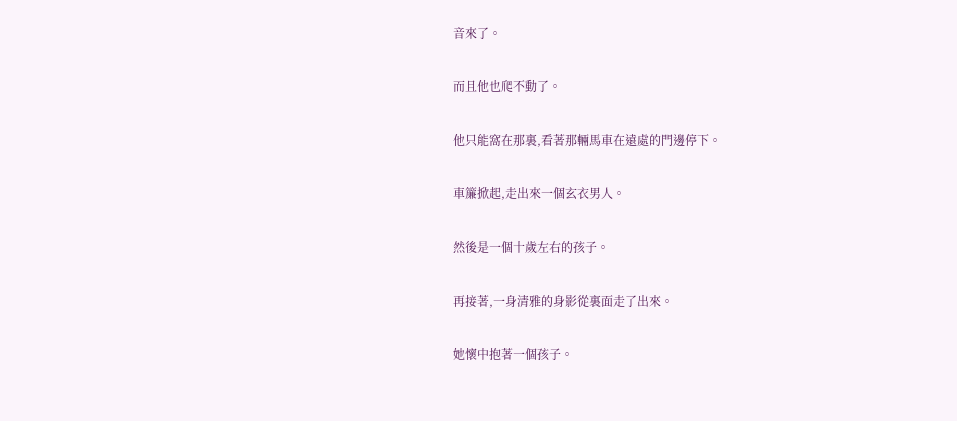音來了。

而且他也爬不動了。

他只能窩在那裏,看著那輛馬車在遠處的門邊停下。

車簾掀起,走出來一個玄衣男人。

然後是一個十歲左右的孩子。

再接著,一身清雅的身影從裏面走了出來。

她懷中抱著一個孩子。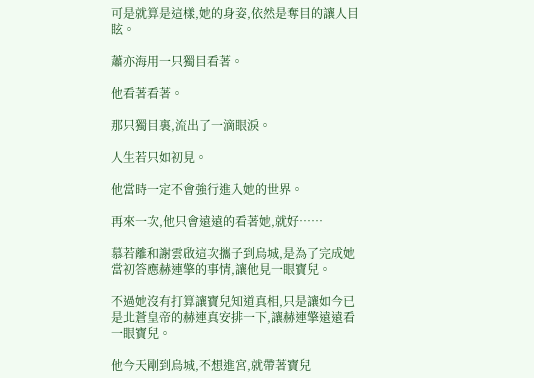可是就算是這樣,她的身姿,依然是奪目的讓人目眩。

蕭亦海用一只獨目看著。

他看著看著。

那只獨目裏,流出了一滴眼淚。

人生若只如初見。

他當時一定不會強行進入她的世界。

再來一次,他只會遠遠的看著她,就好……

慕若離和謝雲啟這次攜子到烏城,是為了完成她當初答應赫連擎的事情,讓他見一眼寶兒。

不過她沒有打算讓寶兒知道真相,只是讓如今已是北蒼皇帝的赫連真安排一下,讓赫連擎遠遠看一眼寶兒。

他今天剛到烏城,不想進宮,就帶著寶兒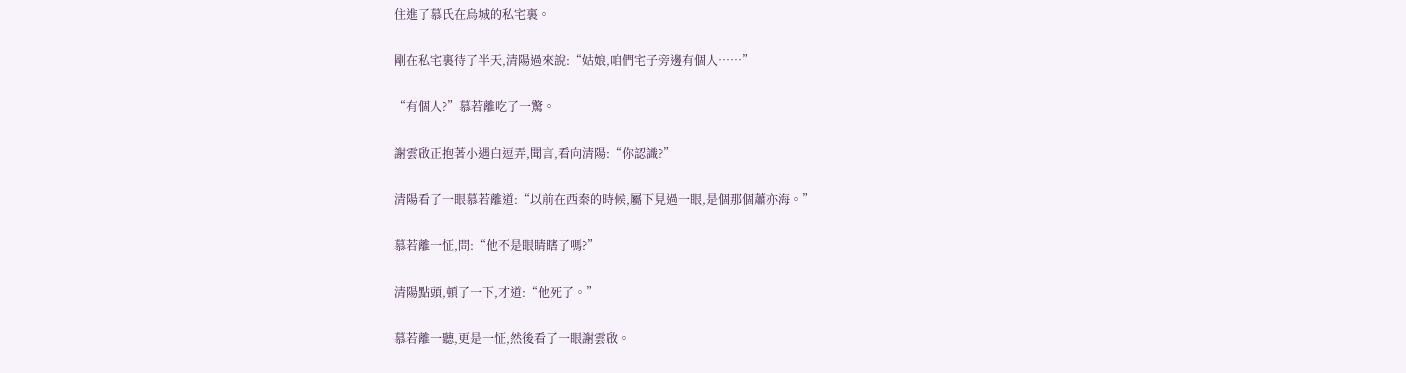住進了慕氏在烏城的私宅裏。

剛在私宅裏待了半天,清陽過來說:“姑娘,咱們宅子旁邊有個人……”

“有個人?”慕若離吃了一驚。

謝雲啟正抱著小遇白逗弄,聞言,看向清陽:“你認識?”

清陽看了一眼慕若離道:“以前在西秦的時候,屬下見過一眼,是個那個蕭亦海。”

慕若離一怔,問:“他不是眼睛瞎了嗎?”

清陽點頭,頓了一下,才道:“他死了。”

慕若離一聽,更是一怔,然後看了一眼謝雲啟。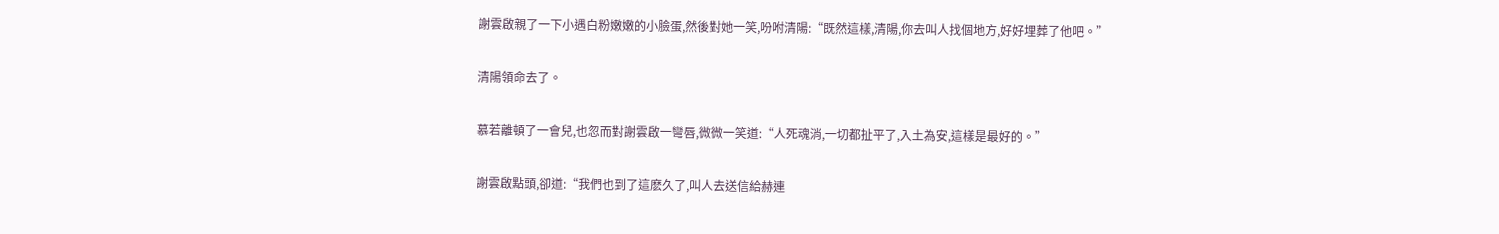謝雲啟親了一下小遇白粉嫩嫩的小臉蛋,然後對她一笑,吩咐清陽:“既然這樣,清陽,你去叫人找個地方,好好埋葬了他吧。”

清陽領命去了。

慕若離頓了一會兒,也忽而對謝雲啟一彎唇,微微一笑道:“人死魂消,一切都扯平了,入土為安,這樣是最好的。”

謝雲啟點頭,卻道:“我們也到了這麽久了,叫人去送信給赫連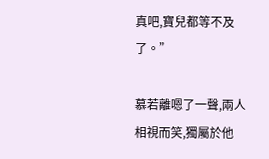真吧,寶兒都等不及了。”

慕若離嗯了一聲,兩人相視而笑,獨屬於他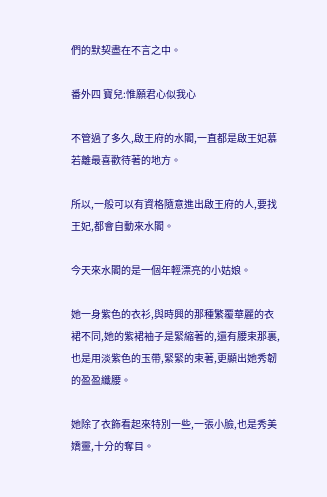們的默契盡在不言之中。

番外四 寶兒:惟願君心似我心

不管過了多久,啟王府的水閣,一直都是啟王妃慕若離最喜歡待著的地方。

所以,一般可以有資格隨意進出啟王府的人,要找王妃,都會自動來水閣。

今天來水閣的是一個年輕漂亮的小姑娘。

她一身紫色的衣衫,與時興的那種繁覆華麗的衣裙不同,她的紫裙袖子是緊縮著的,還有腰束那裏,也是用淡紫色的玉帶,緊緊的束著,更顯出她秀韌的盈盈纖腰。

她除了衣飾看起來特別一些,一張小臉,也是秀美嬌靈,十分的奪目。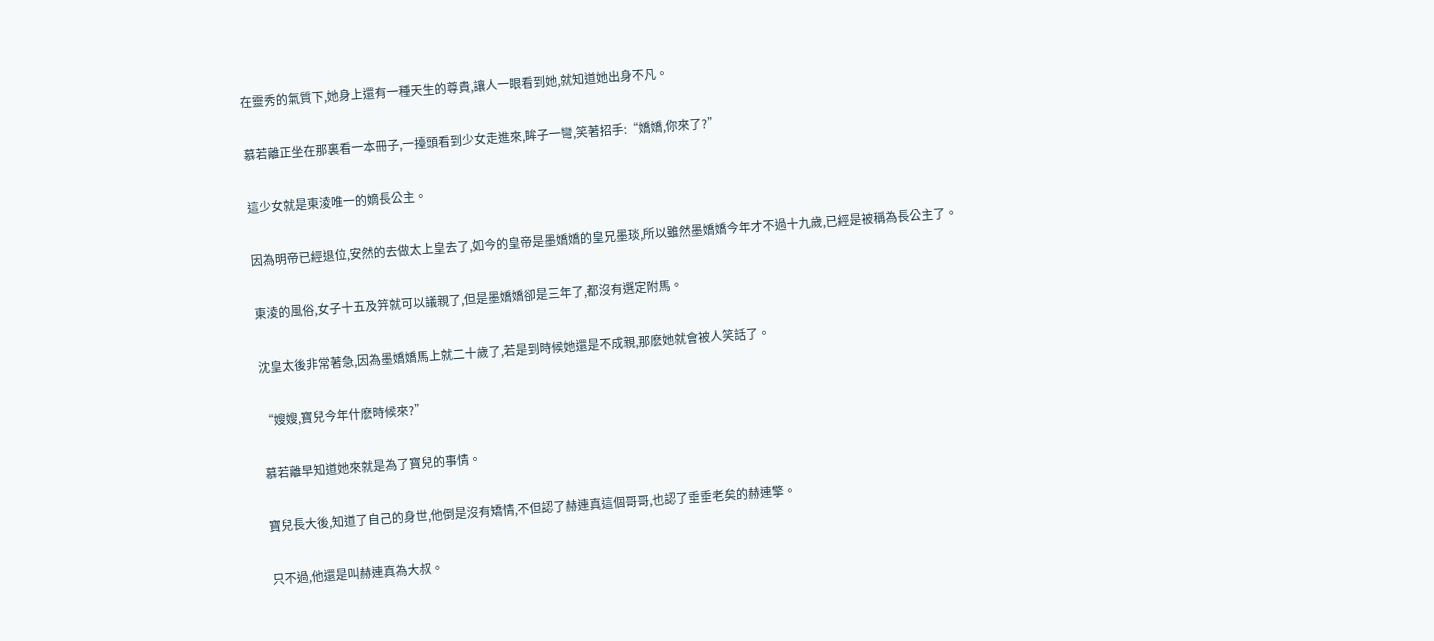在靈秀的氣質下,她身上還有一種天生的尊貴,讓人一眼看到她,就知道她出身不凡。

慕若離正坐在那裏看一本冊子,一擡頭看到少女走進來,眸子一彎,笑著招手:“嬌嬌,你來了?”

這少女就是東淩唯一的嫡長公主。

因為明帝已經退位,安然的去做太上皇去了,如今的皇帝是墨嬌嬌的皇兄墨琰,所以雖然墨嬌嬌今年才不過十九歲,已經是被稱為長公主了。

東淩的風俗,女子十五及笄就可以議親了,但是墨嬌嬌卻是三年了,都沒有選定附馬。

沈皇太後非常著急,因為墨嬌嬌馬上就二十歲了,若是到時候她還是不成親,那麽她就會被人笑話了。

“嫂嫂,寶兒今年什麽時候來?”

慕若離早知道她來就是為了寶兒的事情。

寶兒長大後,知道了自己的身世,他倒是沒有矯情,不但認了赫連真這個哥哥,也認了垂垂老矣的赫連擎。

只不過,他還是叫赫連真為大叔。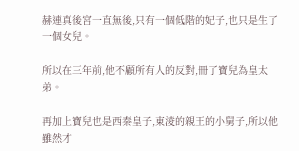赫連真後宮一直無後,只有一個低階的妃子,也只是生了一個女兒。

所以在三年前,他不顧所有人的反對,冊了寶兒為皇太弟。

再加上寶兒也是西秦皇子,東淩的親王的小舅子,所以他雖然才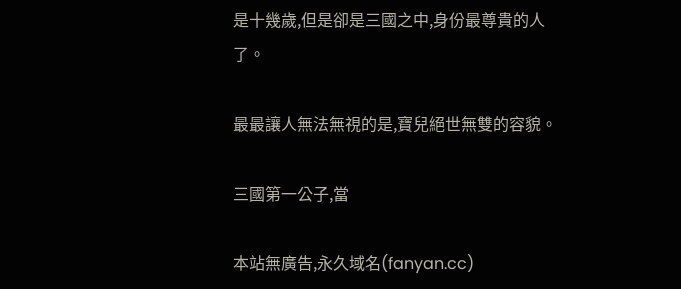是十幾歲,但是卻是三國之中,身份最尊貴的人了。

最最讓人無法無視的是,寶兒絕世無雙的容貌。

三國第一公子,當

本站無廣告,永久域名(fanyan.cc)